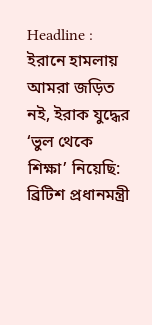Headline :
ইরানে হামলায় আমরা জড়িত নই, ইরাক যুদ্ধের ‘ভুল থেকে শিক্ষা’ নিয়েছি: ব্রিটিশ প্রধানমন্ত্রী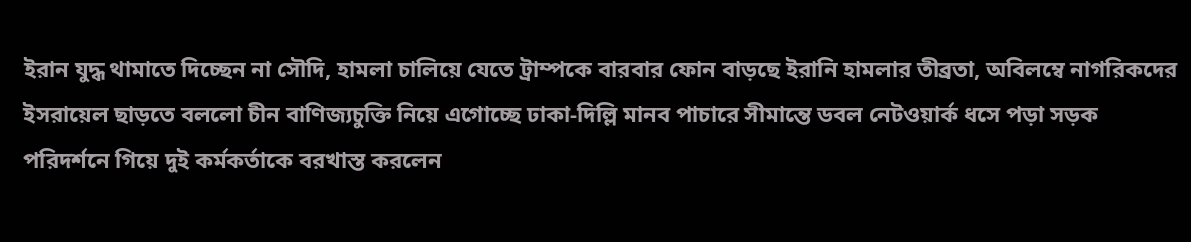ইরান যুদ্ধ থামাতে দিচ্ছেন না সৌদি, হামলা চালিয়ে যেতে ট্রাম্পকে বারবার ফোন বাড়ছে ইরানি হামলার তীব্রতা, অবিলম্বে নাগরিকদের ইসরায়েল ছাড়তে বললো চীন বাণিজ্যচুক্তি নিয়ে এগোচ্ছে ঢাকা-দিল্লি মানব পাচারে সীমান্তে ডবল নেটওয়ার্ক ধসে পড়া সড়ক পরিদর্শনে গিয়ে দুই কর্মকর্তাকে বরখাস্ত করলেন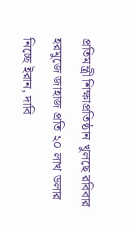প্রতিমন্ত্রী শিক্ষাপ্রতিষ্ঠান খুলছে রবিবার হরমুজে জাহাজ প্রতি ২০ লাখ ডলার নিচ্ছে ইরান, দাবি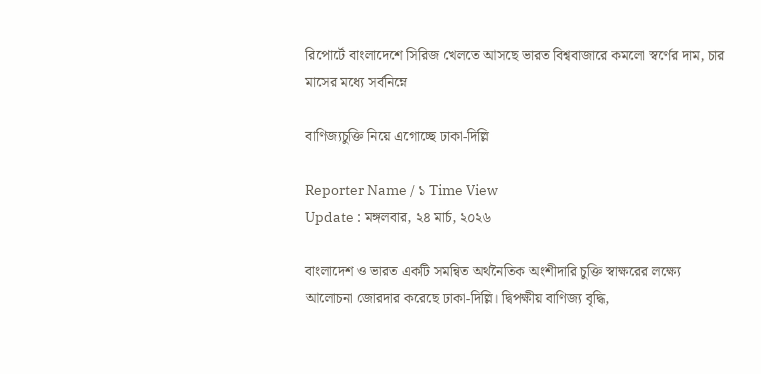রিপোর্টে বাংলাদেশে সিরিজ খেলতে আসছে ভারত বিশ্ববাজারে কমলো স্বর্ণের দাম, চার মাসের মধ্যে সর্বনিম্নে

বাণিজ্যচুক্তি নিয়ে এগোচ্ছে ঢাকা-দিল্লি

Reporter Name / ১ Time View
Update : মঙ্গলবার, ২৪ মার্চ, ২০২৬

বাংলাদেশ ও ভারত একটি সমন্বিত অর্থনৈতিক অংশীদারি চুক্তি স্বাক্ষরের লক্ষ্যে আলোচনা জোরদার করেছে ঢাকা-দিল্লি। দ্বিপক্ষীয় বাণিজ্য বৃদ্ধি,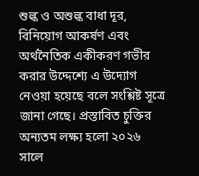শুল্ক ও অশুল্ক বাধা দূর, বিনিয়োগ আকর্ষণ এবং অর্থনৈতিক একীকরণ গভীর করার উদ্দেশ্যে এ উদ্যোগ নেওয়া হয়েছে বলে সংশ্লিষ্ট সূত্রে জানা গেছে। প্রস্তাবিত চুক্তির অন্যতম লক্ষ্য হলো ২০২৬ সালে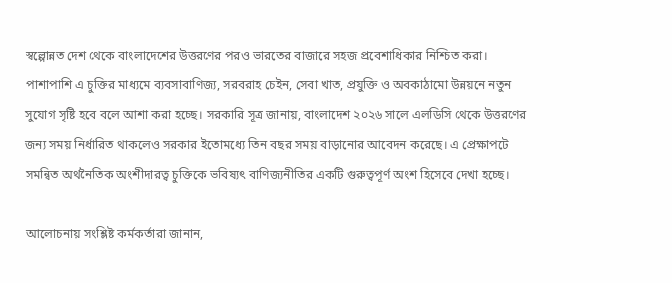স্বল্পোন্নত দেশ থেকে বাংলাদেশের উত্তরণের পরও ভারতের বাজারে সহজ প্রবেশাধিকার নিশ্চিত করা। পাশাপাশি এ চুক্তির মাধ্যমে ব্যবসাবাণিজ্য, সরবরাহ চেইন, সেবা খাত, প্রযুক্তি ও অবকাঠামো উন্নয়নে নতুন সুযোগ সৃষ্টি হবে বলে আশা করা হচ্ছে। সরকারি সূত্র জানায়, বাংলাদেশ ২০২৬ সালে এলডিসি থেকে উত্তরণের জন্য সময় নির্ধারিত থাকলেও সরকার ইতোমধ্যে তিন বছর সময় বাড়ানোর আবেদন করেছে। এ প্রেক্ষাপটে সমন্বিত অর্থনৈতিক অংশীদারত্ব চুক্তিকে ভবিষ্যৎ বাণিজ্যনীতির একটি গুরুত্বপূর্ণ অংশ হিসেবে দেখা হচ্ছে।

আলোচনায় সংশ্লিষ্ট কর্মকর্তারা জানান,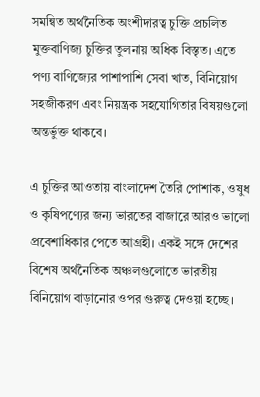সমন্বিত অর্থনৈতিক অংশীদারত্ব চুক্তি প্রচলিত মুক্তবাণিজ্য চুক্তির তুলনায় অধিক বিস্তৃত। এতে পণ্য বাণিজ্যের পাশাপাশি সেবা খাত, বিনিয়োগ সহজীকরণ এবং নিয়ন্ত্রক সহযোগিতার বিষয়গুলো অন্তর্ভুক্ত থাকবে।

এ চুক্তির আওতায় বাংলাদেশ তৈরি পোশাক, ওষুধ ও কৃষিপণ্যের জন্য ভারতের বাজারে আরও ভালো প্রবেশাধিকার পেতে আগ্রহী। একই সঙ্গে দেশের বিশেষ অর্থনৈতিক অঞ্চলগুলোতে ভারতীয় বিনিয়োগ বাড়ানোর ওপর গুরুত্ব দেওয়া হচ্ছে।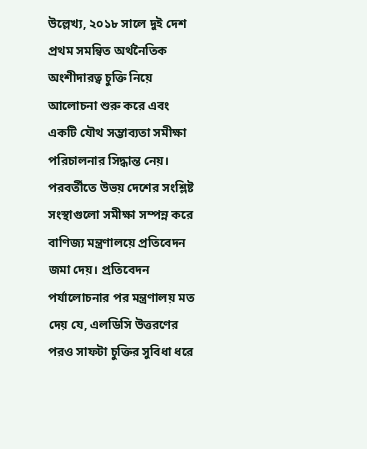উল্লেখ্য, ২০১৮ সালে দুই দেশ প্রথম সমন্বিত অর্থনৈতিক অংশীদারত্ব চুক্তি নিয়ে আলোচনা শুরু করে এবং একটি যৌথ সম্ভাব্যতা সমীক্ষা পরিচালনার সিদ্ধান্ত নেয়। পরবর্তীতে উভয় দেশের সংশ্লিষ্ট সংস্থাগুলো সমীক্ষা সম্পন্ন করে বাণিজ্য মন্ত্রণালয়ে প্রতিবেদন জমা দেয়। প্রতিবেদন পর্যালোচনার পর মন্ত্রণালয় মত দেয় যে, এলডিসি উত্তরণের পরও সাফটা চুক্তির সুবিধা ধরে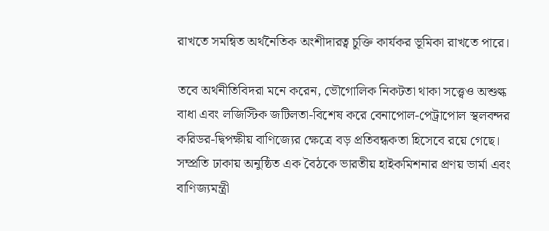রাখতে সমন্বিত অর্থনৈতিক অংশীদারত্ব চুক্তি কার্যকর ভূমিকা রাখতে পারে।

তবে অর্থনীতিবিদরা মনে করেন, ভৌগোলিক নিকটতা থাকা সত্ত্বেও অশুল্ক বাধা এবং লজিস্টিক জটিলতা-বিশেষ করে বেনাপোল-পেট্রাপোল স্থলবন্দর করিডর-দ্বিপক্ষীয় বাণিজ্যের ক্ষেত্রে বড় প্রতিবন্ধকতা হিসেবে রয়ে গেছে। সম্প্রতি ঢাকায় অনুষ্ঠিত এক বৈঠকে ভারতীয় হাইকমিশনার প্রণয় ভার্মা এবং বাণিজ্যমন্ত্রী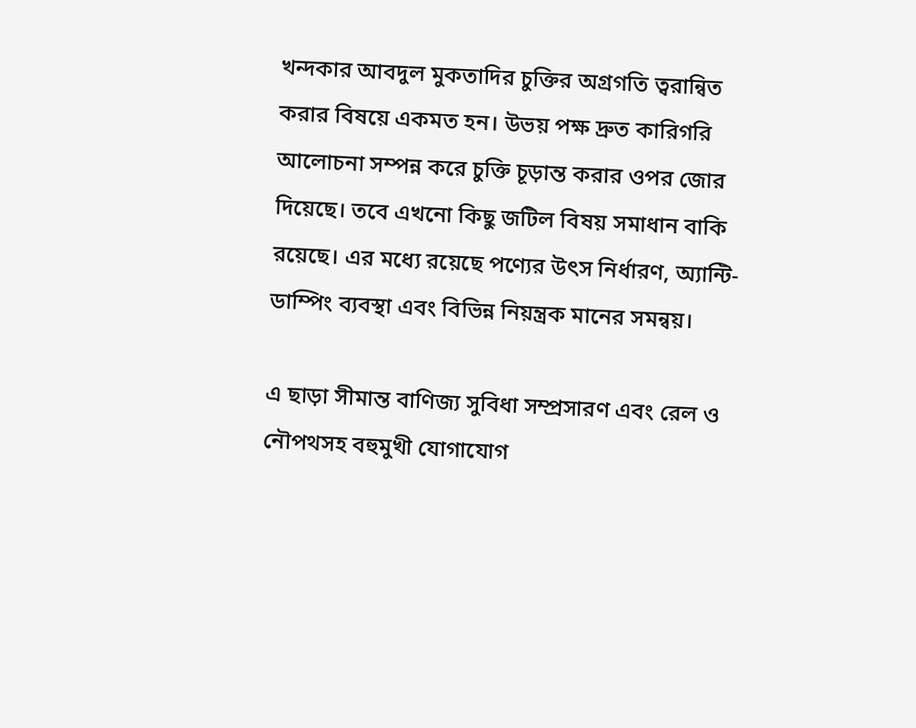খন্দকার আবদুল মুকতাদির চুক্তির অগ্রগতি ত্বরান্বিত করার বিষয়ে একমত হন। উভয় পক্ষ দ্রুত কারিগরি আলোচনা সম্পন্ন করে চুক্তি চূড়ান্ত করার ওপর জোর দিয়েছে। তবে এখনো কিছু জটিল বিষয় সমাধান বাকি রয়েছে। এর মধ্যে রয়েছে পণ্যের উৎস নির্ধারণ, অ্যান্টি-ডাম্পিং ব্যবস্থা এবং বিভিন্ন নিয়ন্ত্রক মানের সমন্বয়।

এ ছাড়া সীমান্ত বাণিজ্য সুবিধা সম্প্রসারণ এবং রেল ও নৌপথসহ বহুমুখী যোগাযোগ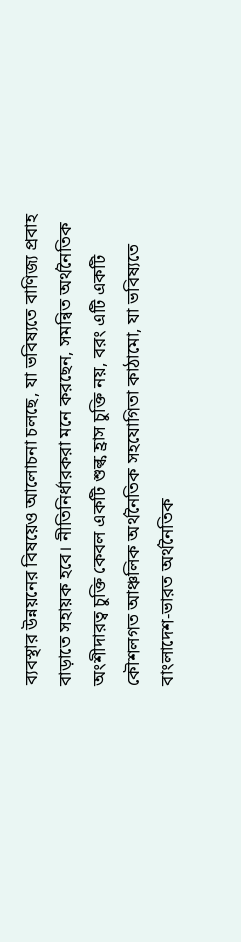ব্যবস্থার উন্নয়নের বিষয়েও আলোচনা চলছে, যা ভবিষ্যতে বাণিজ্য প্রবাহ বাড়াতে সহায়ক হবে। নীতিনির্ধারকরা মনে করছেন, সমন্বিত অর্থনৈতিক অংশীদারত্ব চুক্তি কেবল একটি শুল্ক হ্রাস চুক্তি নয়, বরং এটি একটি কৌশলগত আঞ্চলিক অর্থনৈতিক সহযোগিতা কাঠামো, যা ভবিষ্যতে বাংলাদেশ-ভারত অর্থনৈতিক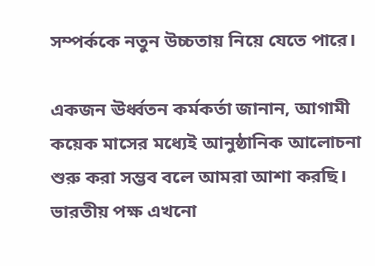সম্পর্ককে নতুন উচ্চতায় নিয়ে যেতে পারে।

একজন ঊর্ধ্বতন কর্মকর্তা জানান, আগামী কয়েক মাসের মধ্যেই আনুষ্ঠানিক আলোচনা শুরু করা সম্ভব বলে আমরা আশা করছি। ভারতীয় পক্ষ এখনো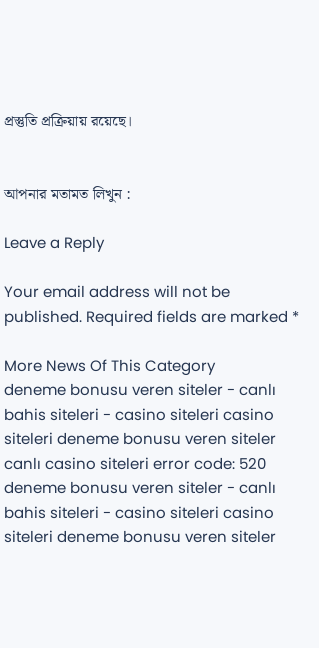প্রস্তুতি প্রক্রিয়ায় রয়েছে।


আপনার মতামত লিখুন :

Leave a Reply

Your email address will not be published. Required fields are marked *

More News Of This Category
deneme bonusu veren siteler - canlı bahis siteleri - casino siteleri casino siteleri deneme bonusu veren siteler canlı casino siteleri error code: 520
deneme bonusu veren siteler - canlı bahis siteleri - casino siteleri casino siteleri deneme bonusu veren siteler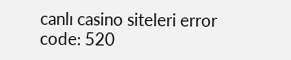canlı casino siteleri error code: 520